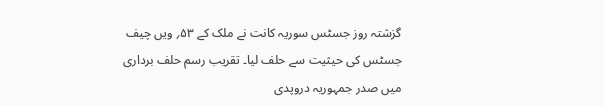گزشتہ روز جسٹس سوریہ کانت نے ملک کے ۵۳؍ ویں چیف جسٹس کی حیثیت سے حلف لیا۔ تقریب رسم حلف برداری میں صدر جمہوریہ دروپدی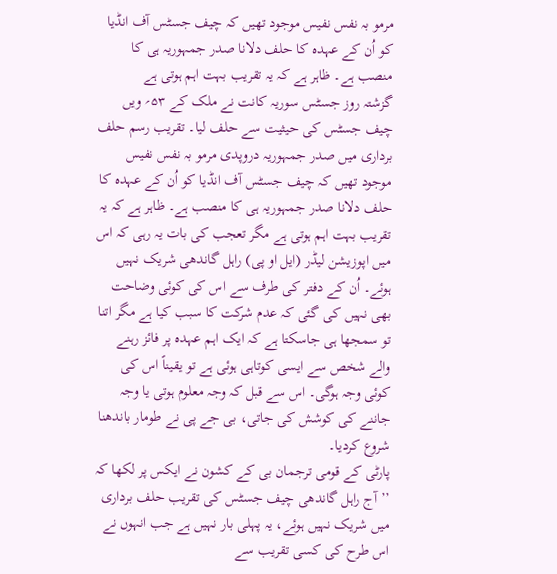مرمو بہ نفس نفیس موجود تھیں کہ چیف جسٹس آف انڈیا کو اُن کے عہدہ کا حلف دلانا صدر جمہوریہ ہی کا منصب ہے۔ ظاہر ہے کہ یہ تقریب بہت اہم ہوتی ہے
گزشتہ روز جسٹس سوریہ کانت نے ملک کے ۵۳؍ ویں چیف جسٹس کی حیثیت سے حلف لیا۔ تقریب رسم حلف برداری میں صدر جمہوریہ دروپدی مرمو بہ نفس نفیس موجود تھیں کہ چیف جسٹس آف انڈیا کو اُن کے عہدہ کا حلف دلانا صدر جمہوریہ ہی کا منصب ہے۔ ظاہر ہے کہ یہ تقریب بہت اہم ہوتی ہے مگر تعجب کی بات یہ رہی کہ اس میں اپوزیشن لیڈر (ایل او پی) راہل گاندھی شریک نہیں ہوئے۔ اُن کے دفتر کی طرف سے اس کی کوئی وضاحت بھی نہیں کی گئی کہ عدم شرکت کا سبب کیا ہے مگر اتنا تو سمجھا ہی جاسکتا ہے کہ ایک اہم عہدہ پر فائز رہنے والے شخص سے ایسی کوتاہی ہوئی ہے تو یقیناً اس کی کوئی وجہ ہوگی۔ اس سے قبل کہ وجہ معلوم ہوتی یا وجہ جاننے کی کوشش کی جاتی، بی جے پی نے طومار باندھنا شروع کردیا۔
پارٹی کے قومی ترجمان بی کے کشون نے ایکس پر لکھا کہ ’’آج راہل گاندھی چیف جسٹس کی تقریب حلف برداری میں شریک نہیں ہوئے، یہ پہلی بار نہیں ہے جب انہوں نے اس طرح کی کسی تقریب سے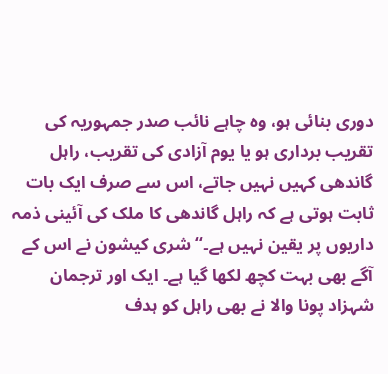دوری بنائی ہو، وہ چاہے نائب صدر جمہوریہ کی تقریب برداری ہو یا یوم آزادی کی تقریب، راہل گاندھی کہیں نہیں جاتے، اس سے صرف ایک بات ثابت ہوتی ہے کہ راہل گاندھی کا ملک کی آئینی ذمہ داریوں پر یقین نہیں ہے۔‘‘ شری کیشون نے اس کے آگے بھی بہت کچھ لکھا گیا ہے۔ ایک اور ترجمان شہزاد پونا والا نے بھی راہل کو ہدف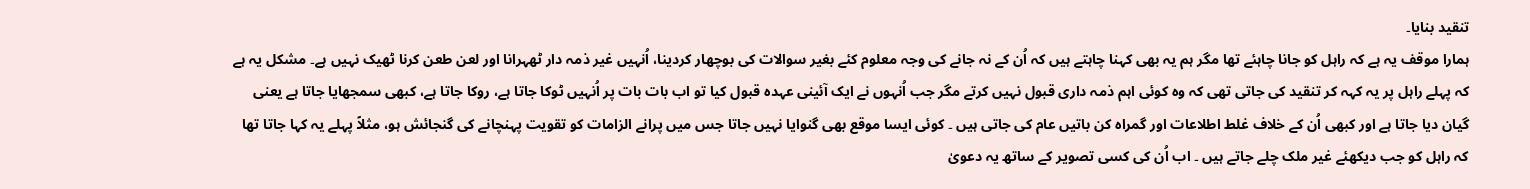تنقید بنایا۔
ہمارا موقف یہ ہے کہ راہل کو جانا چاہئے تھا مگر ہم یہ بھی کہنا چاہتے ہیں کہ اُن کے نہ جانے کی وجہ معلوم کئے بغیر سوالات کی بوچھار کردینا، اُنہیں غیر ذمہ دار ٹھہرانا اور لعن طعن کرنا ٹھیک نہیں ہے۔ مشکل یہ ہے کہ پہلے راہل پر یہ کہہ کر تنقید کی جاتی تھی کہ وہ کوئی اہم ذمہ داری قبول نہیں کرتے مگر جب اُنہوں نے ایک آئینی عہدہ قبول کیا تو اب بات بات پر اُنہیں ٹوکا جاتا ہے، روکا جاتا ہے، کبھی سمجھایا جاتا ہے یعنی گیان دیا جاتا ہے اور کبھی اُن کے خلاف غلط اطلاعات اور گمراہ کن باتیں عام کی جاتی ہیں ۔ کوئی ایسا موقع بھی گنوایا نہیں جاتا جس میں پرانے الزامات کو تقویت پہنچانے کی گنجائش ہو، مثلاً پہلے یہ کہا جاتا تھا کہ راہل کو جب دیکھئے غیر ملک چلے جاتے ہیں ۔ اب اُن کی کسی تصویر کے ساتھ یہ دعویٰ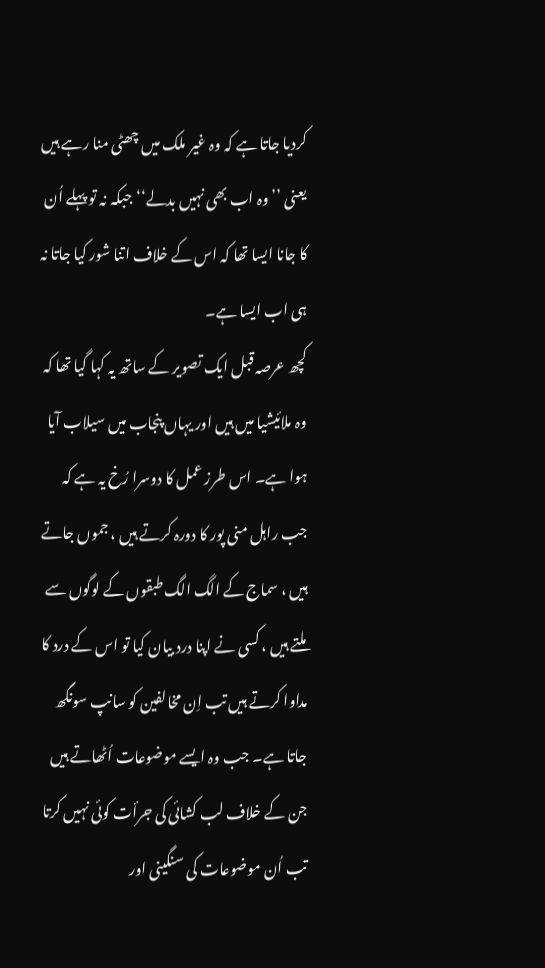کردیا جاتا ہے کہ وہ غیر ملک میں چھٹی منا رہے ہیں یعنی ’’وہ اب بھی نہیں بدلے‘‘جبکہ نہ تو پہلے اُن کا جانا ایسا تھا کہ اس کے خلاف اتنا شور کیا جاتا نہ ہی اب ایسا ہے۔
کچھ عرصہ قبل ایک تصویر کے ساتھ یہ کہا گیا تھا کہ وہ ملائیشیا میں ہیں اور یہاں پنجاب میں سیلاب آیا ہوا ہے۔ اس طرز عمل کا دوسرا رُخ یہ ہے کہ جب راہل منی پور کا دورہ کرتے ہیں ، جموں جاتے ہیں ، سماج کے الگ الگ طبقوں کے لوگوں سے ملتے ہیں ، کسی نے اپنا درد بیان کیا تو اس کے درد کا مداوا کرتے ہیں تب اِن مخالفین کو سانپ سونگھ جاتا ہے۔ جب وہ ایسے موضوعات اُٹھاتے ہیں جن کے خلاف لب کشائی کی جرأت کوئی نہیں کرتا تب اُن موضوعات کی سنگینی اور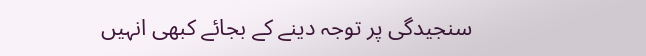سنجیدگی پر توجہ دینے کے بجائے کبھی انہیں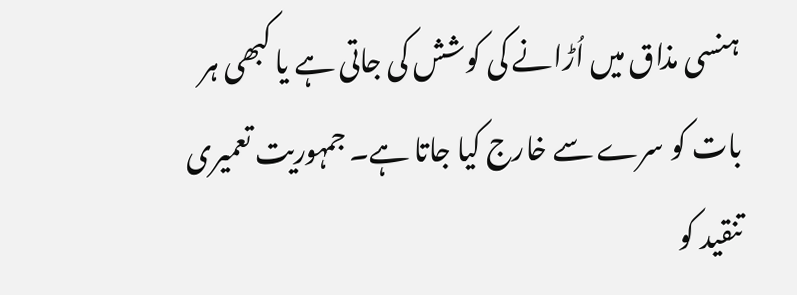ہنسی مذاق میں اُڑانے کی کوشش کی جاتی ہے یا کبھی ہر بات کو سرے سے خارج کیا جاتا ہے۔ جمہوریت تعمیری تنقید کو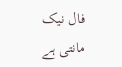فال نیک مانتی ہے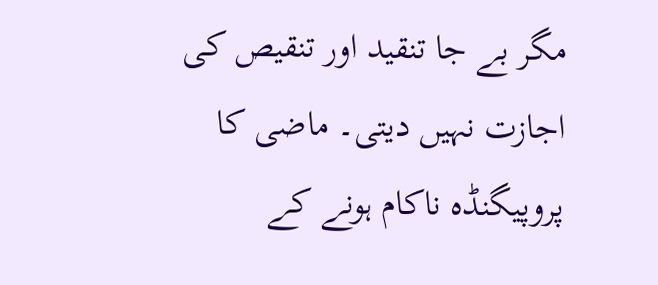مگر بے جا تنقید اور تنقیص کی اجازت نہیں دیتی۔ ماضی کا پروپیگنڈہ ناکام ہونے کے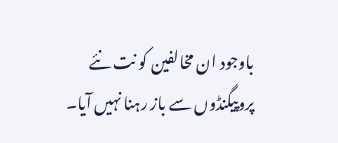باوجود ان مخالفین کو نت نئے پروپیگنڈوں سے باز رہنا نہیں آیا۔